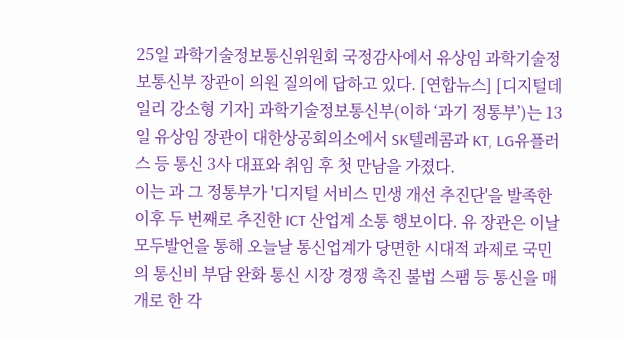25일 과학기술정보통신위원회 국정감사에서 유상임 과학기술정보통신부 장관이 의원 질의에 답하고 있다. [연합뉴스] [디지털데일리 강소형 기자] 과학기술정보통신부(이하 ‘과기 정통부’)는 13일 유상임 장관이 대한상공회의소에서 SK텔레콤과 KT, LG유플러스 등 통신 3사 대표와 취임 후 첫 만남을 가졌다.
이는 과 그 정통부가 '디지털 서비스 민생 개선 추진단'을 발족한 이후 두 번째로 추진한 ICT 산업계 소통 행보이다. 유 장관은 이날 모두발언을 통해 오늘날 통신업계가 당면한 시대적 과제로 국민의 통신비 부담 완화 통신 시장 경쟁 촉진 불법 스팸 등 통신을 매개로 한 각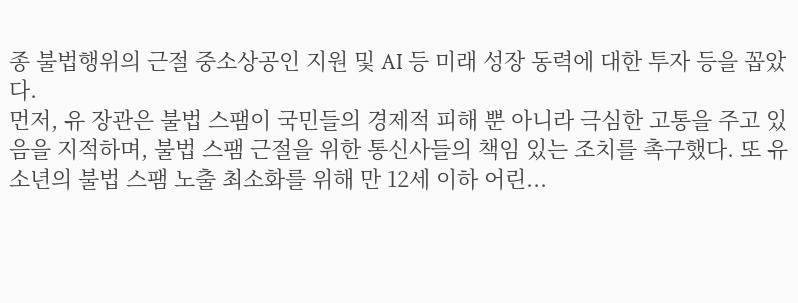종 불법행위의 근절 중소상공인 지원 및 AI 등 미래 성장 동력에 대한 투자 등을 꼽았다.
먼저, 유 장관은 불법 스팸이 국민들의 경제적 피해 뿐 아니라 극심한 고통을 주고 있음을 지적하며, 불법 스팸 근절을 위한 통신사들의 책임 있는 조치를 촉구했다. 또 유소년의 불법 스팸 노출 최소화를 위해 만 12세 이하 어린...